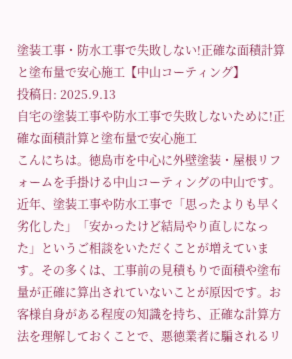塗装工事・防水工事で失敗しない!正確な面積計算と塗布量で安心施工【中山コーティング】
投稿日: 2025.9.13
自宅の塗装工事や防水工事で失敗しないために!正確な面積計算と塗布量で安心施工
こんにちは。徳島市を中心に外壁塗装・屋根リフォームを手掛ける中山コーティングの中山です。
近年、塗装工事や防水工事で「思ったよりも早く劣化した」「安かったけど結局やり直しになった」というご相談をいただくことが増えています。その多くは、工事前の見積もりで面積や塗布量が正確に算出されていないことが原因です。お客様自身がある程度の知識を持ち、正確な計算方法を理解しておくことで、悪徳業者に騙されるリ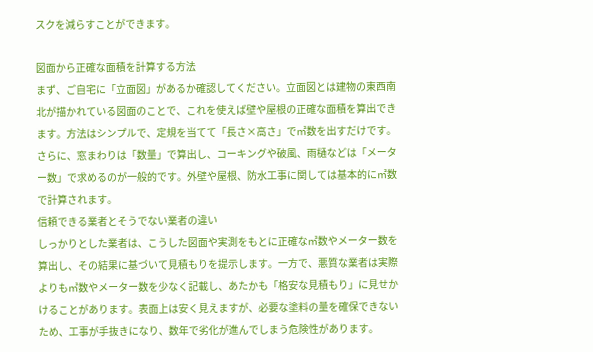スクを減らすことができます。

図面から正確な面積を計算する方法
まず、ご自宅に「立面図」があるか確認してください。立面図とは建物の東西南北が描かれている図面のことで、これを使えば壁や屋根の正確な面積を算出できます。方法はシンプルで、定規を当てて「長さ×高さ」で㎡数を出すだけです。
さらに、窓まわりは「数量」で算出し、コーキングや破風、雨樋などは「メーター数」で求めるのが一般的です。外壁や屋根、防水工事に関しては基本的に㎡数で計算されます。
信頼できる業者とそうでない業者の違い
しっかりとした業者は、こうした図面や実測をもとに正確な㎡数やメーター数を算出し、その結果に基づいて見積もりを提示します。一方で、悪質な業者は実際よりも㎡数やメーター数を少なく記載し、あたかも「格安な見積もり」に見せかけることがあります。表面上は安く見えますが、必要な塗料の量を確保できないため、工事が手抜きになり、数年で劣化が進んでしまう危険性があります。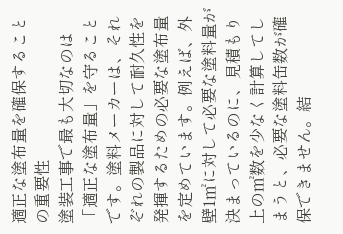適正な塗布量を確保することの重要性
塗装工事で最も大切なのは「適正な塗布量」を守ることです。塗料メーカーは、それぞれの製品に対して耐久性を発揮するための必要な塗布量を定めています。例えば、外壁1㎡に対して必要な塗料量が決まっているのに、見積もり上の㎡数を少なく計算してしまうと、必要な塗料缶数が確保できません。結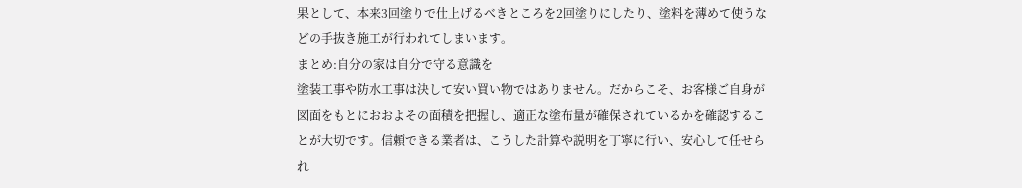果として、本来3回塗りで仕上げるべきところを2回塗りにしたり、塗料を薄めて使うなどの手抜き施工が行われてしまいます。
まとめ:自分の家は自分で守る意識を
塗装工事や防水工事は決して安い買い物ではありません。だからこそ、お客様ご自身が図面をもとにおおよその面積を把握し、適正な塗布量が確保されているかを確認することが大切です。信頼できる業者は、こうした計算や説明を丁寧に行い、安心して任せられ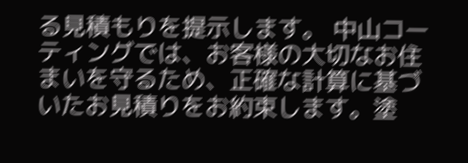る見積もりを提示します。 中山コーティングでは、お客様の大切なお住まいを守るため、正確な計算に基づいたお見積りをお約束します。塗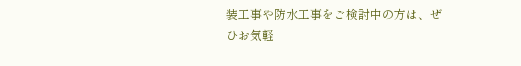装工事や防水工事をご検討中の方は、ぜひお気軽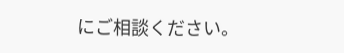にご相談ください。